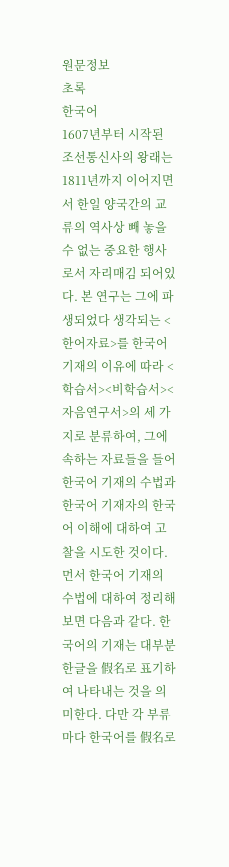원문정보
초록
한국어
1607년부터 시작된 조선통신사의 왕래는 1811년까지 이어지면서 한일 양국간의 교류의 역사상 빼 놓을 수 없는 중요한 행사로서 자리매김 되어있다. 본 연구는 그에 파생되었다 생각되는 <한어자료>를 한국어 기재의 이유에 따라 <학습서><비학습서><자음연구서>의 세 가지로 분류하여, 그에 속하는 자료들을 들어 한국어 기재의 수법과 한국어 기재자의 한국어 이해에 대하여 고찰을 시도한 것이다. 먼서 한국어 기재의 수법에 대하여 정리해 보면 다음과 같다. 한국어의 기재는 대부분 한글을 假名로 표기하여 나타내는 것을 의미한다. 다만 각 부류마다 한국어를 假名로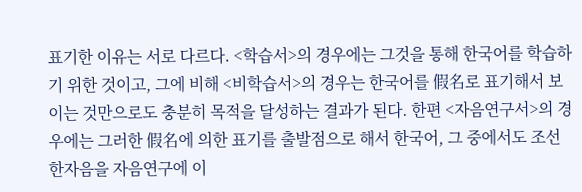표기한 이유는 서로 다르다. <학습서>의 경우에는 그것을 통해 한국어를 학습하기 위한 것이고, 그에 비해 <비학습서>의 경우는 한국어를 假名로 표기해서 보이는 것만으로도 충분히 목적을 달성하는 결과가 된다. 한편 <자음연구서>의 경우에는 그러한 假名에 의한 표기를 출발점으로 해서 한국어, 그 중에서도 조선 한자음을 자음연구에 이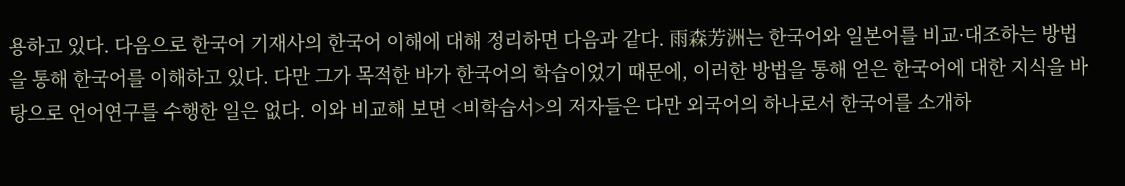용하고 있다. 다음으로 한국어 기재사의 한국어 이해에 대해 정리하면 다음과 같다. 雨森芳洲는 한국어와 일본어를 비교·대조하는 방법을 통해 한국어를 이해하고 있다. 다만 그가 목적한 바가 한국어의 학습이었기 때문에, 이러한 방법을 통해 얻은 한국어에 대한 지식을 바탕으로 언어연구를 수행한 일은 없다. 이와 비교해 보면 <비학습서>의 저자들은 다만 외국어의 하나로서 한국어를 소개하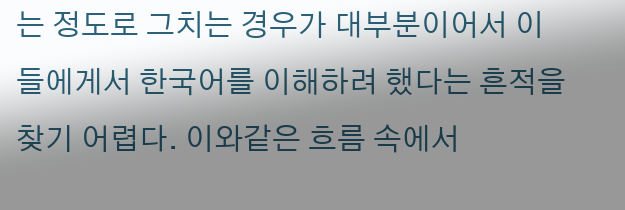는 정도로 그치는 경우가 대부분이어서 이들에게서 한국어를 이해하려 했다는 흔적을 찾기 어렵다. 이와같은 흐름 속에서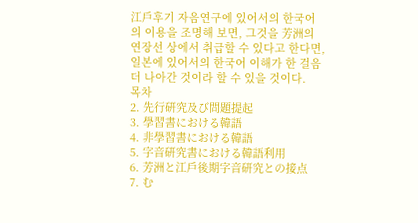江戶후기 자음연구에 있어서의 한국어의 이용을 조명해 보면, 그것을 芳洲의 연장선 상에서 취급할 수 있다고 한다면, 일본에 있어서의 한국어 이해가 한 걸음 더 나아간 것이라 할 수 있을 것이다.
목차
2. 先行硏究及び問題提起
3. 學習書における韓語
4. 非學習書における韓語
5. 字音硏究書における韓語利用
6. 芳洲と江戶後期字音硏究との接点
7. む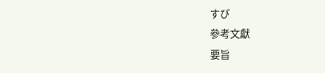すび
參考文獻
要旨